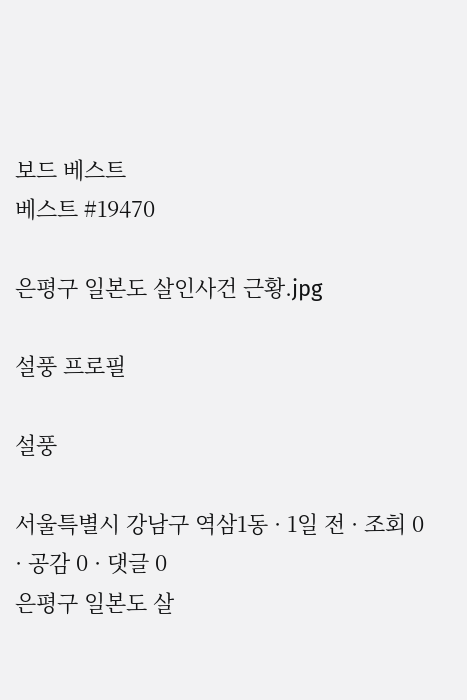보드 베스트
베스트 #19470

은평구 일본도 살인사건 근황.jpg

설풍 프로필

설풍

서울특별시 강남구 역삼1동 · 1일 전 · 조회 0 · 공감 0 · 댓글 0
은평구 일본도 살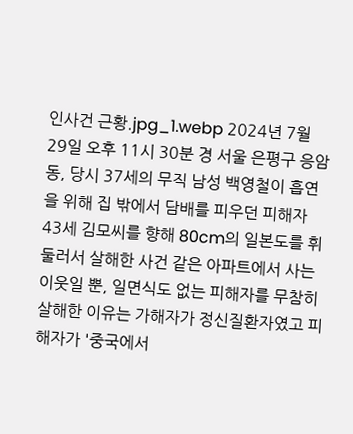인사건 근황.jpg_1.webp 2024년 7월 29일 오후 11시 30분 경 서울 은평구 응암동, 당시 37세의 무직 남성 백영철이 흡연을 위해 집 밖에서 담배를 피우던 피해자 43세 김모씨를 향해 80cm의 일본도를 휘둘러서 살해한 사건 같은 아파트에서 사는 이웃일 뿐, 일면식도 없는 피해자를 무참히 살해한 이유는 가해자가 정신질환자였고 피해자가 '중국에서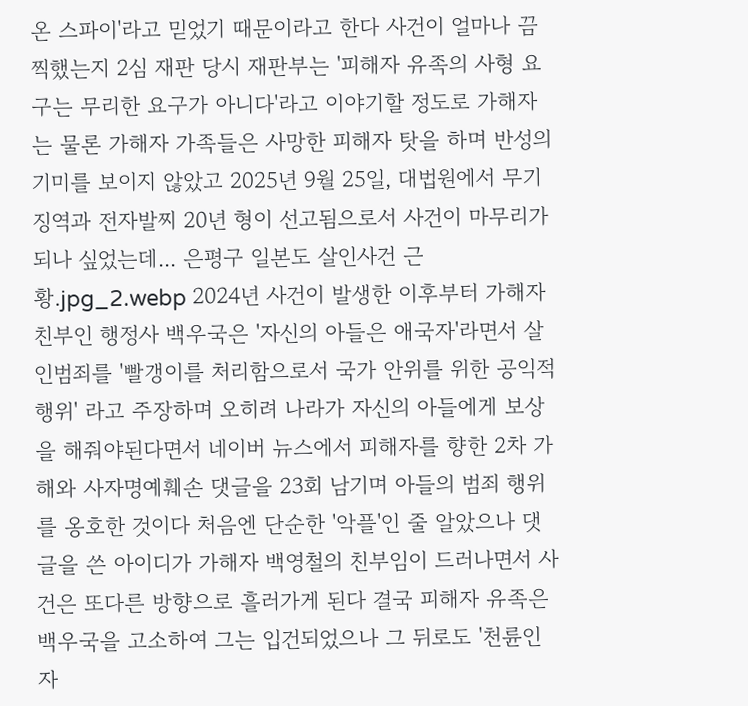온 스파이'라고 믿었기 때문이라고 한다 사건이 얼마나 끔찍했는지 2심 재판 당시 재판부는 '피해자 유족의 사형 요구는 무리한 요구가 아니다'라고 이야기할 정도로 가해자는 물론 가해자 가족들은 사망한 피해자 탓을 하며 반성의 기미를 보이지 않았고 2025년 9월 25일, 대법원에서 무기징역과 전자발찌 20년 형이 선고됨으로서 사건이 마무리가 되나 싶었는데... 은평구 일본도 살인사건 근황.jpg_2.webp 2024년 사건이 발생한 이후부터 가해자 친부인 행정사 백우국은 '자신의 아들은 애국자'라면서 살인범죄를 '빨갱이를 처리함으로서 국가 안위를 위한 공익적 행위' 라고 주장하며 오히려 나라가 자신의 아들에게 보상을 해줘야된다면서 네이버 뉴스에서 피해자를 향한 2차 가해와 사자명예훼손 댓글을 23회 남기며 아들의 범죄 행위를 옹호한 것이다 처음엔 단순한 '악플'인 줄 알았으나 댓글을 쓴 아이디가 가해자 백영철의 친부임이 드러나면서 사건은 또다른 방향으로 흘러가게 된다 결국 피해자 유족은 백우국을 고소하여 그는 입건되었으나 그 뒤로도 '천륜인 자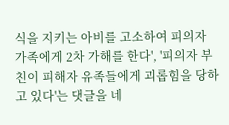식을 지키는 아비를 고소하여 피의자 가족에게 2차 가해를 한다', '피의자 부친이 피해자 유족들에게 괴롭힘을 당하고 있다'는 댓글을 네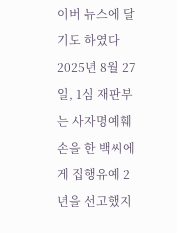이버 뉴스에 달기도 하였다 2025년 8월 27일, 1심 재판부는 사자명예훼손을 한 백씨에게 집행유예 2년을 선고했지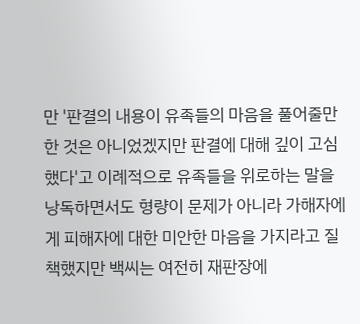만 '판결의 내용이 유족들의 마음을 풀어줄만한 것은 아니었겠지만 판결에 대해 깊이 고심했다'고 이례적으로 유족들을 위로하는 말을 낭독하면서도 형량이 문제가 아니라 가해자에게 피해자에 대한 미안한 마음을 가지라고 질책했지만 백씨는 여전히 재판장에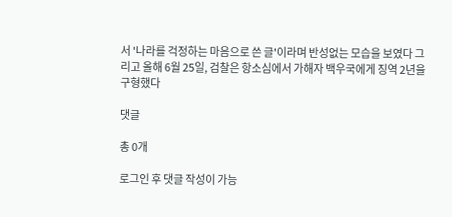서 '나라를 걱정하는 마음으로 쓴 글'이라며 반성없는 모습을 보였다 그리고 올해 6월 25일, 검찰은 항소심에서 가해자 백우국에게 징역 2년을 구형했다

댓글

총 0개

로그인 후 댓글 작성이 가능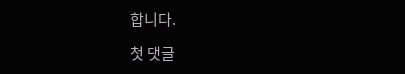합니다.

첫 댓글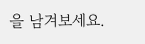을 남겨보세요.